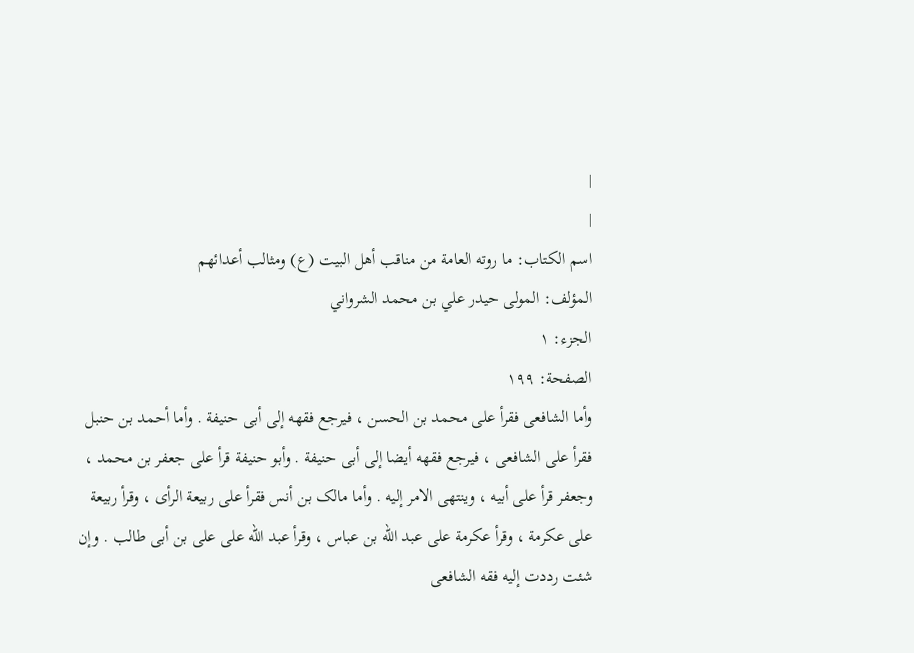|
|
اسم الکتاب: ما روته العامة من مناقب أهل البيت (ع) ومثالب أعدائهم
المؤلف: المولى حيدر علي بن محمد الشرواني
الجزء: ۱
الصفحة: ۱۹۹
وأما الشافعی فقرأ على محمد بن الحسن ، فیرجع فقهه إلى أبی حنیفة . وأما أحمد بن حنبل فقرأ على الشافعی ، فیرجع فقهه أیضا إلى أبی حنیفة . وأبو حنیفة قرأ على جعفر بن محمد ، وجعفر قرأ على أبیه ، وینتهی الامر إلیه . وأما مالک بن أنس فقرأ على ربیعة الرأی ، وقرأ ربیعة على عکرمة ، وقرأ عکرمة على عبد الله بن عباس ، وقرأ عبد الله على علی بن أبی طالب . وإن شئت رددت إلیه فقه الشافعی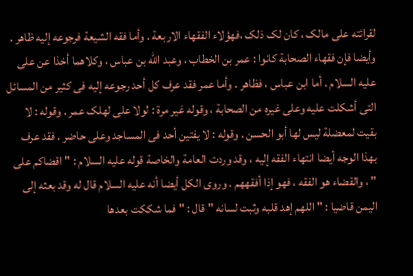لقرائته على مالک ، کان لک ذلک ،فهؤلاء الفقهاء الاربعة . وأما فقه الشیعة فرجوعه إلیه ظاهر . وأیضا فإن فقهاء الصحابة کانوا : عمر بن الخطاب ، وعبد الله بن عباس ، وکلاهما أخذا عن علی علیه السلام . أما ابن عباس ، فظاهر . وأما عمر فقد عرف کل أحد رجوعه إلیه فی کثیر من المسائل التی أشکلت علیه وعلى غیره من الصحابة ، وقوله غیر مرة : لولا علی لهلک عمر . وقوله : لا بقیت لمعضلة لیس لها أبو الحسن . وقوله : لا یفتین أحد فی المساجد وعلی حاضر . فقد عرف بهذا الوجه أیضا انتهاء الفقه إلیه ، وقد وردت العامة والخاصة قوله علیه السلام : " اقضاکم علی " ، والقضاء هو الفقه ، فهو إذا أفقههم . وروى الکل أیضا أنه علیه السلام قال له وقد بعثه إلى الیمن قاضیا : " اللهم إهد قلبه وثبت لسانه " قال : " فما شککت بعدها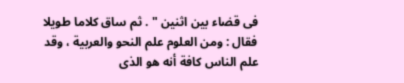فی قضاء بین اثنین " . ثم ساق کلاما طویلا فقال : ومن العلوم علم النحو والعربیة ، وقد علم الناس کافة أنه هو الذی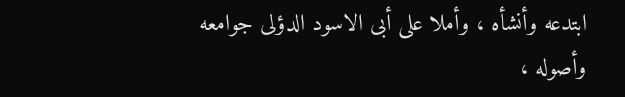ابتدعه وأنشأه ، وأملا على أبی الاسود الدؤلی جوامعه وأصوله ،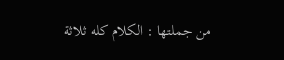من جملتها : الکلام کله ثلاثة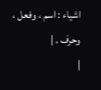اشیاء : اسم ، وفعل ، وحرف . |
|